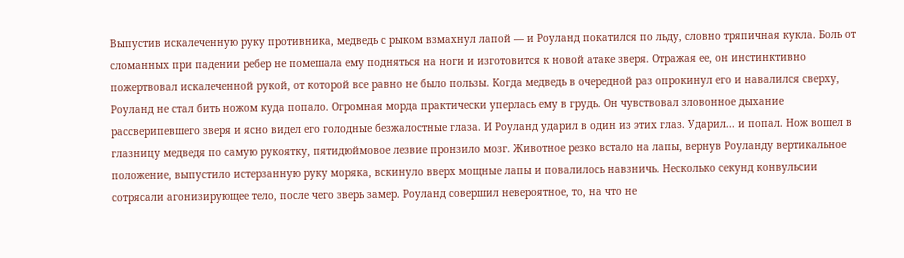Выпустив искалеченную руку противника, медведь с рыком взмахнул лапой — и Роуланд покатился по льду, словно тряпичная кукла. Боль от сломанных при падении ребер не помешала ему подняться на ноги и изготовится к новой атаке зверя. Отражая ее, он инстинктивно пожертвовал искалеченной рукой, от которой все равно не было пользы. Когда медведь в очередной раз опрокинул его и навалился сверху, Роуланд не стал бить ножом куда попало. Огромная морда практически уперлась ему в грудь. Он чувствовал зловонное дыхание рассверипевшего зверя и ясно видел его голодные безжалостные глаза. И Роуланд ударил в один из этих глаз. Ударил... и попал. Нож вошел в глазницу медведя по самую рукоятку, пятидюймовое лезвие пронзило мозг. Животное резко встало на лапы, вернув Роуланду вертикальное положение, выпустило истерзанную руку моряка, вскинуло вверх мощные лапы и повалилось навзничь. Несколько секунд конвульсии сотрясали агонизирующее тело, после чего зверь замер. Роуланд совершил невероятное, то, на что не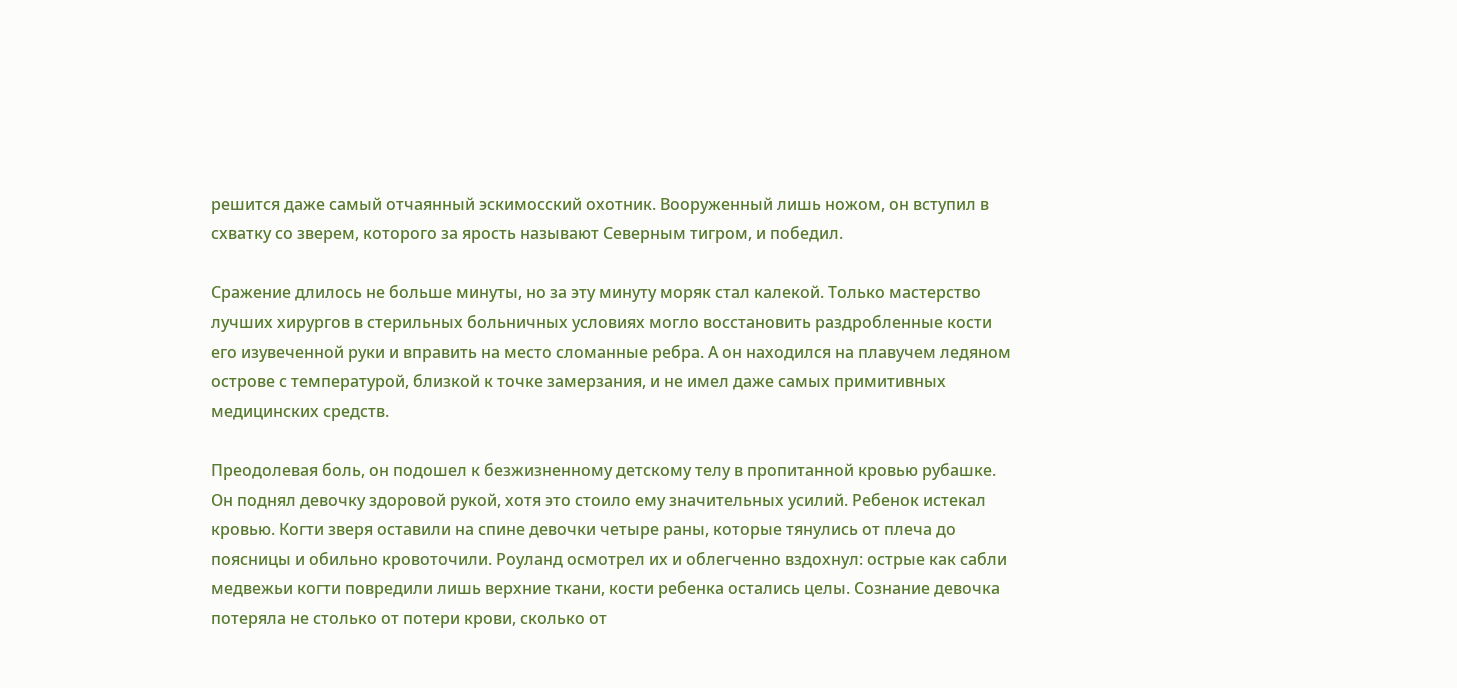решится даже самый отчаянный эскимосский охотник. Вооруженный лишь ножом, он вступил в схватку со зверем, которого за ярость называют Северным тигром, и победил.

Сражение длилось не больше минуты, но за эту минуту моряк стал калекой. Только мастерство лучших хирургов в стерильных больничных условиях могло восстановить раздробленные кости его изувеченной руки и вправить на место сломанные ребра. А он находился на плавучем ледяном острове с температурой, близкой к точке замерзания, и не имел даже самых примитивных медицинских средств.

Преодолевая боль, он подошел к безжизненному детскому телу в пропитанной кровью рубашке. Он поднял девочку здоровой рукой, хотя это стоило ему значительных усилий. Ребенок истекал кровью. Когти зверя оставили на спине девочки четыре раны, которые тянулись от плеча до поясницы и обильно кровоточили. Роуланд осмотрел их и облегченно вздохнул: острые как сабли медвежьи когти повредили лишь верхние ткани, кости ребенка остались целы. Сознание девочка потеряла не столько от потери крови, сколько от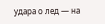удара о лед — на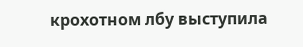крохотном лбу выступила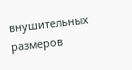внушительных размеров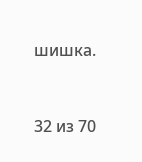шишка.



32 из 70